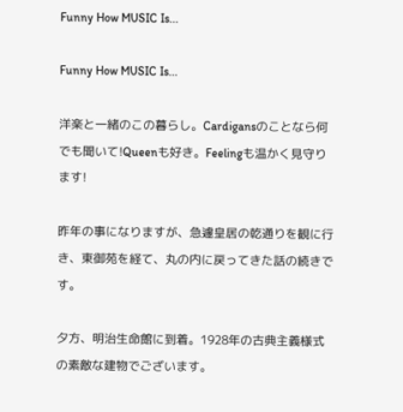Funny How MUSIC Is...

Funny How MUSIC Is...

洋楽と一緒のこの暮らし。Cardigansのことなら何でも聞いて!Queenも好き。Feelingも温かく見守ります!

昨年の事になりますが、急遽皇居の乾通りを観に行き、東御苑を経て、丸の内に戻ってきた話の続きです。

夕方、明治生命館に到着。1928年の古典主義様式の素敵な建物でございます。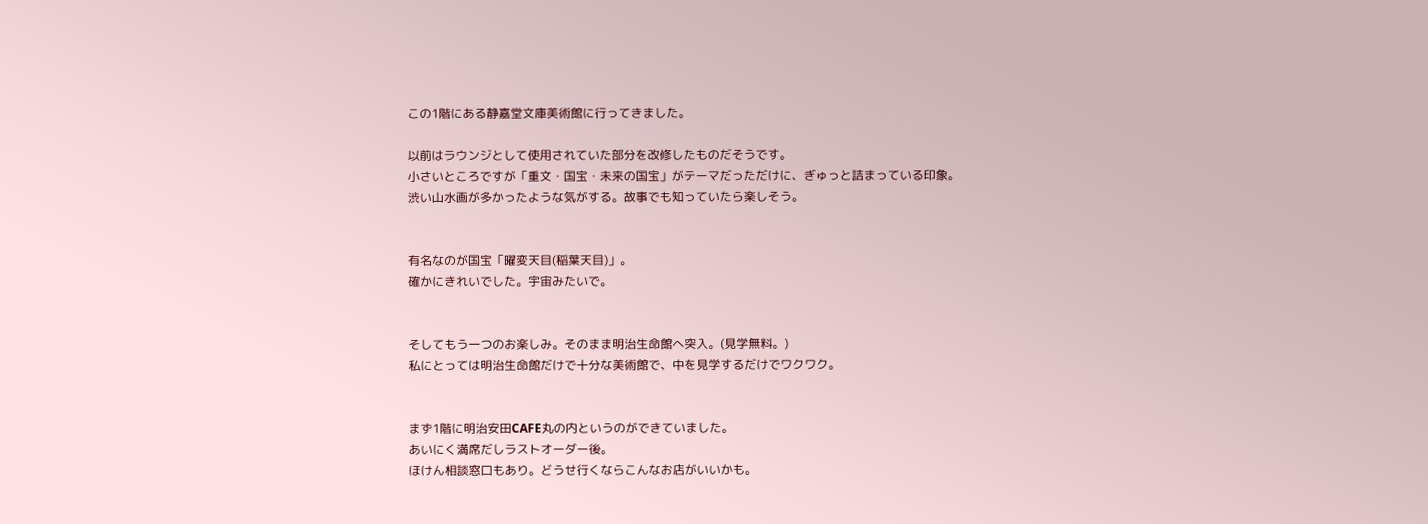この1階にある静嘉堂文庫美術館に行ってきました。

以前はラウンジとして使用されていた部分を改修したものだそうです。
小さいところですが「重文・国宝・未来の国宝」がテーマだっただけに、ぎゅっと詰まっている印象。
渋い山水画が多かったような気がする。故事でも知っていたら楽しそう。


有名なのが国宝「曜変天目(稲葉天目)」。
確かにきれいでした。宇宙みたいで。


そしてもう一つのお楽しみ。そのまま明治生命館へ突入。(見学無料。)
私にとっては明治生命館だけで十分な美術館で、中を見学するだけでワクワク。


まず1階に明治安田CAFE丸の内というのができていました。
あいにく満席だしラストオーダー後。
ほけん相談窓口もあり。どうせ行くならこんなお店がいいかも。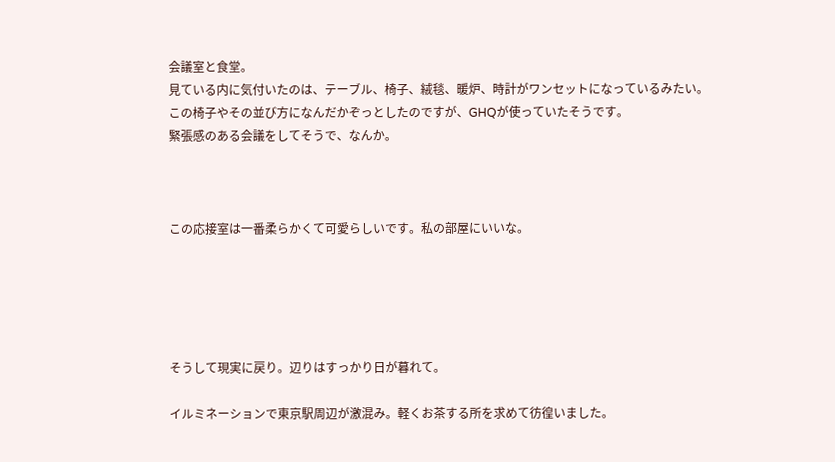会議室と食堂。
見ている内に気付いたのは、テーブル、椅子、絨毯、暖炉、時計がワンセットになっているみたい。
この椅子やその並び方になんだかぞっとしたのですが、GHQが使っていたそうです。
緊張感のある会議をしてそうで、なんか。



この応接室は一番柔らかくて可愛らしいです。私の部屋にいいな。





そうして現実に戻り。辺りはすっかり日が暮れて。

イルミネーションで東京駅周辺が激混み。軽くお茶する所を求めて彷徨いました。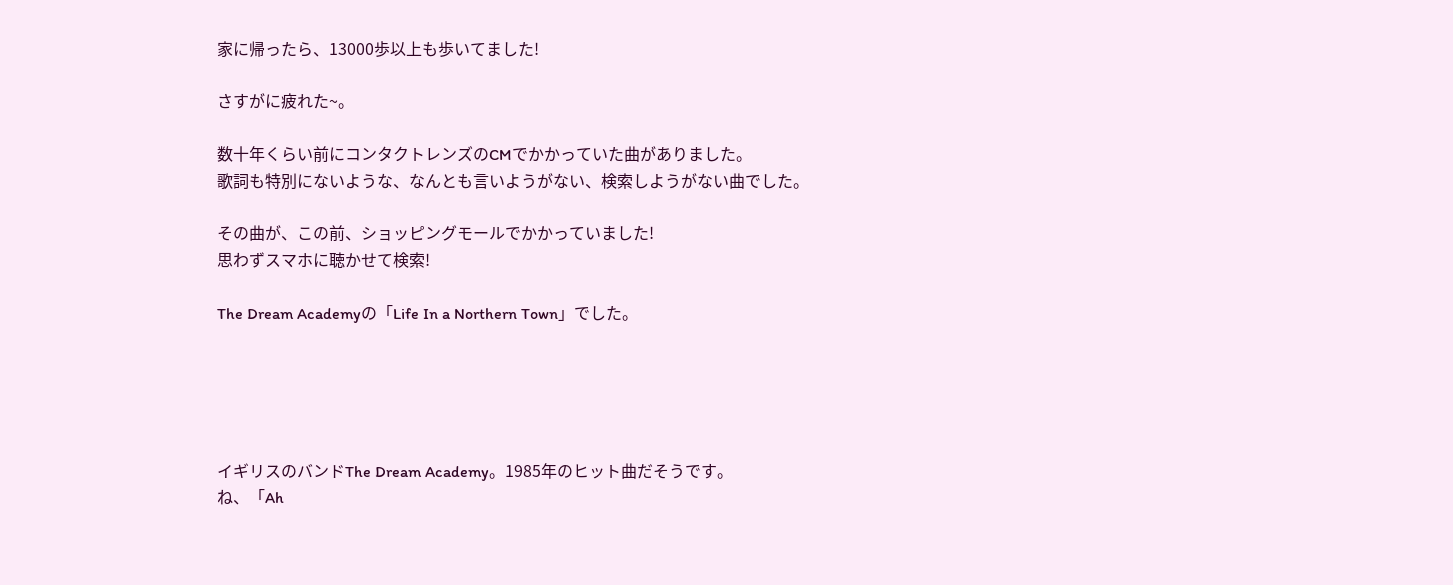家に帰ったら、13000歩以上も歩いてました!

さすがに疲れた~。

数十年くらい前にコンタクトレンズのCMでかかっていた曲がありました。
歌詞も特別にないような、なんとも言いようがない、検索しようがない曲でした。

その曲が、この前、ショッピングモールでかかっていました!
思わずスマホに聴かせて検索!

The Dream Academyの「Life In a Northern Town」でした。





イギリスのバンドThe Dream Academy。1985年のヒット曲だそうです。
ね、「Ah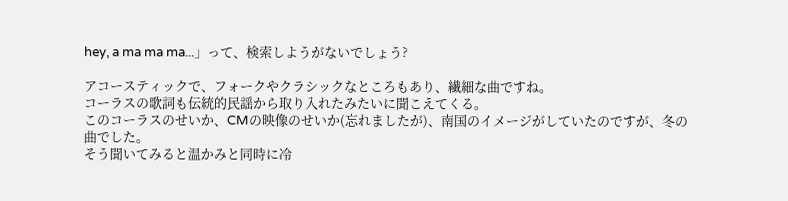hey, a ma ma ma...」って、検索しようがないでしょう?

アコースティックで、フォークやクラシックなところもあり、繊細な曲ですね。
コーラスの歌詞も伝統的民謡から取り入れたみたいに聞こえてくる。
このコーラスのせいか、CMの映像のせいか(忘れましたが)、南国のイメージがしていたのですが、冬の曲でした。
そう聞いてみると温かみと同時に冷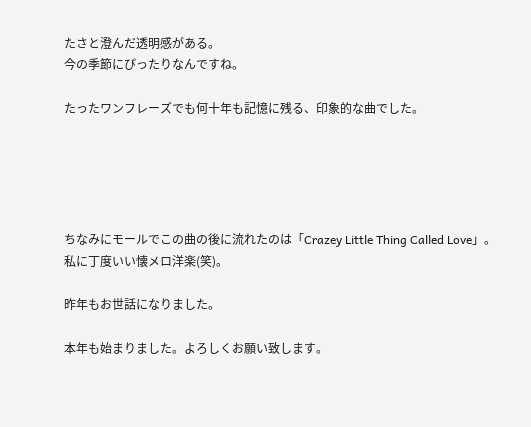たさと澄んだ透明感がある。
今の季節にぴったりなんですね。

たったワンフレーズでも何十年も記憶に残る、印象的な曲でした。





ちなみにモールでこの曲の後に流れたのは「Crazey Little Thing Called Love」。
私に丁度いい懐メロ洋楽(笑)。

昨年もお世話になりました。

本年も始まりました。よろしくお願い致します。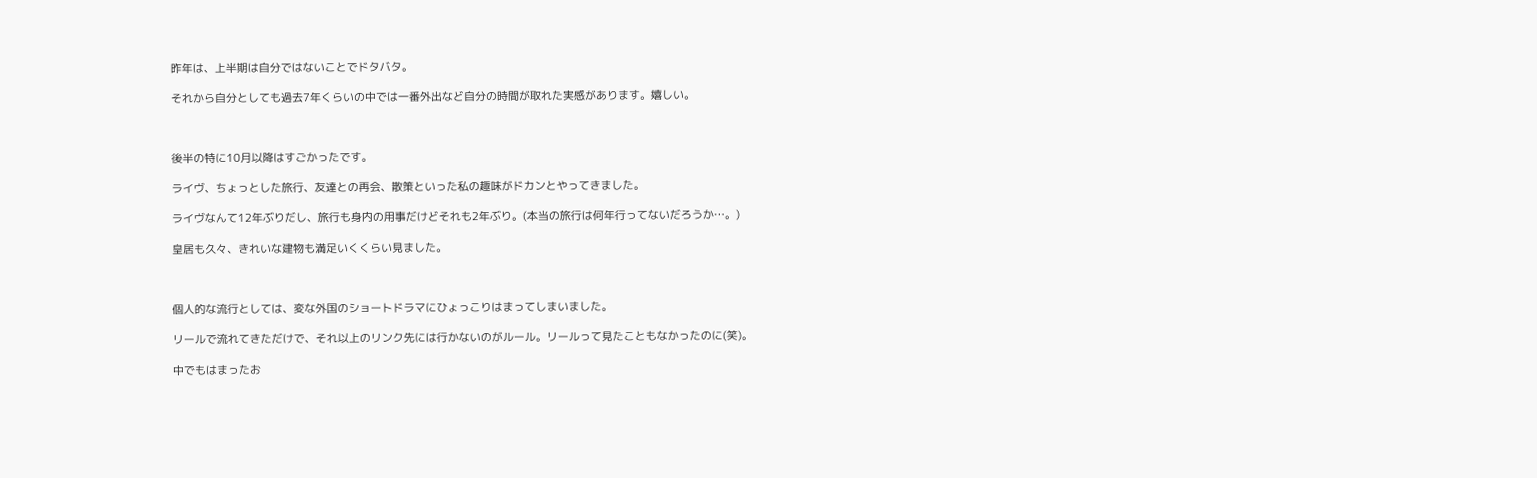昨年は、上半期は自分ではないことでドタバタ。

それから自分としても過去7年くらいの中では一番外出など自分の時間が取れた実感があります。嬉しい。



後半の特に10月以降はすごかったです。

ライヴ、ちょっとした旅行、友達との再会、散策といった私の趣味がドカンとやってきました。

ライヴなんて12年ぶりだし、旅行も身内の用事だけどそれも2年ぶり。(本当の旅行は何年行ってないだろうか…。)

皇居も久々、きれいな建物も満足いくくらい見ました。



個人的な流行としては、変な外国のショートドラマにひょっこりはまってしまいました。

リールで流れてきただけで、それ以上のリンク先には行かないのがルール。リールって見たこともなかったのに(笑)。

中でもはまったお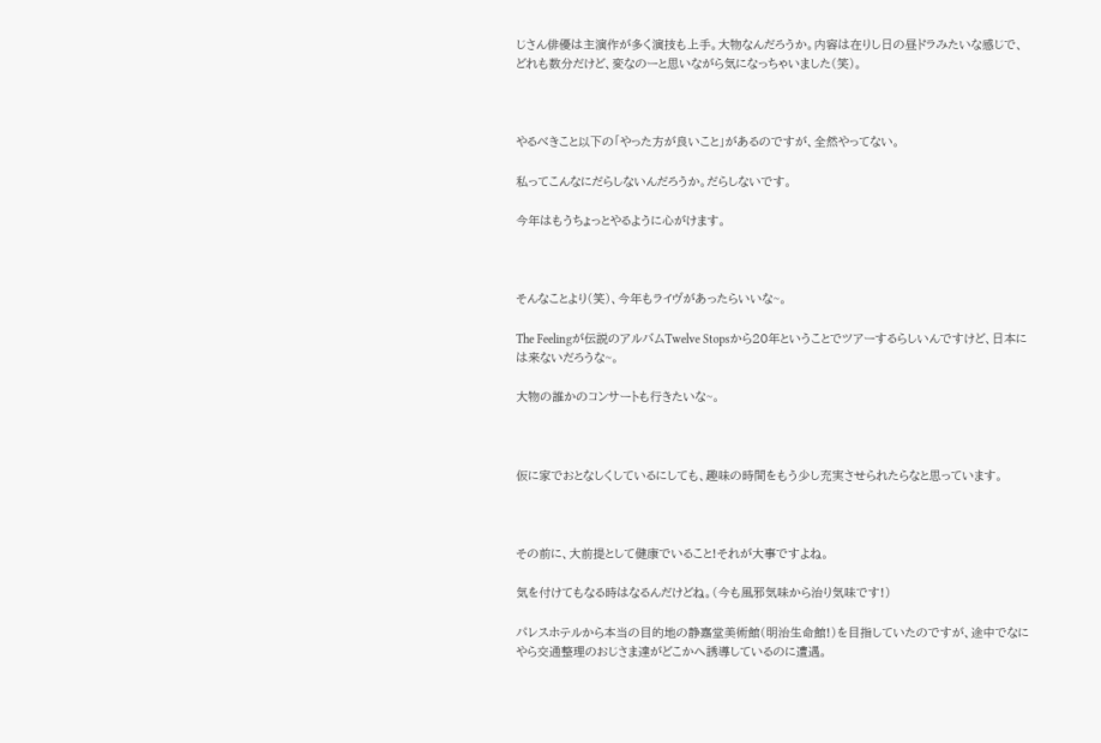じさん俳優は主演作が多く演技も上手。大物なんだろうか。内容は在りし日の昼ドラみたいな感じで、どれも数分だけど、変なのーと思いながら気になっちゃいました(笑)。



やるべきこと以下の「やった方が良いこと」があるのですが、全然やってない。

私ってこんなにだらしないんだろうか。だらしないです。

今年はもうちょっとやるように心がけます。



そんなことより(笑)、今年もライヴがあったらいいな~。

The Feelingが伝説のアルバムTwelve Stopsから20年ということでツアーするらしいんですけど、日本には来ないだろうな~。

大物の誰かのコンサートも行きたいな~。



仮に家でおとなしくしているにしても、趣味の時間をもう少し充実させられたらなと思っています。



その前に、大前提として健康でいること!それが大事ですよね。

気を付けてもなる時はなるんだけどね。(今も風邪気味から治り気味です!)

パレスホテルから本当の目的地の静嘉堂美術館(明治生命館!)を目指していたのですが、途中でなにやら交通整理のおじさま達がどこかへ誘導しているのに遭遇。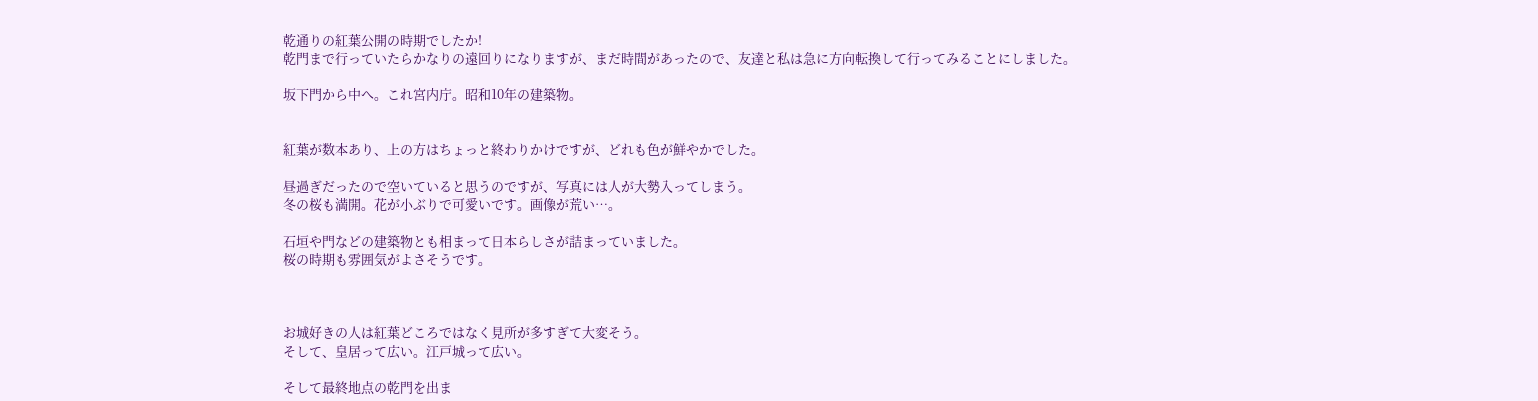乾通りの紅葉公開の時期でしたか!
乾門まで行っていたらかなりの遠回りになりますが、まだ時間があったので、友達と私は急に方向転換して行ってみることにしました。

坂下門から中へ。これ宮内庁。昭和10年の建築物。


紅葉が数本あり、上の方はちょっと終わりかけですが、どれも色が鮮やかでした。

昼過ぎだったので空いていると思うのですが、写真には人が大勢入ってしまう。
冬の桜も満開。花が小ぶりで可愛いです。画像が荒い…。

石垣や門などの建築物とも相まって日本らしさが詰まっていました。
桜の時期も雰囲気がよさそうです。



お城好きの人は紅葉どころではなく見所が多すぎて大変そう。
そして、皇居って広い。江戸城って広い。

そして最終地点の乾門を出ま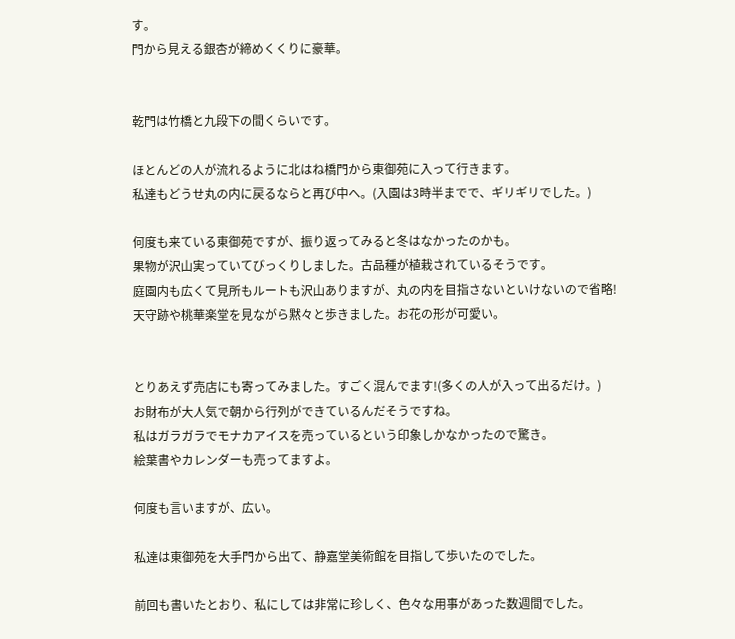す。
門から見える銀杏が締めくくりに豪華。


乾門は竹橋と九段下の間くらいです。

ほとんどの人が流れるように北はね橋門から東御苑に入って行きます。
私達もどうせ丸の内に戻るならと再び中へ。(入園は3時半までで、ギリギリでした。)

何度も来ている東御苑ですが、振り返ってみると冬はなかったのかも。
果物が沢山実っていてびっくりしました。古品種が植栽されているそうです。
庭園内も広くて見所もルートも沢山ありますが、丸の内を目指さないといけないので省略!
天守跡や桃華楽堂を見ながら黙々と歩きました。お花の形が可愛い。


とりあえず売店にも寄ってみました。すごく混んでます!(多くの人が入って出るだけ。)
お財布が大人気で朝から行列ができているんだそうですね。
私はガラガラでモナカアイスを売っているという印象しかなかったので驚き。
絵葉書やカレンダーも売ってますよ。

何度も言いますが、広い。

私達は東御苑を大手門から出て、静嘉堂美術館を目指して歩いたのでした。

前回も書いたとおり、私にしては非常に珍しく、色々な用事があった数週間でした。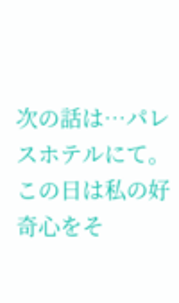次の話は…パレスホテルにて。
この日は私の好奇心をそ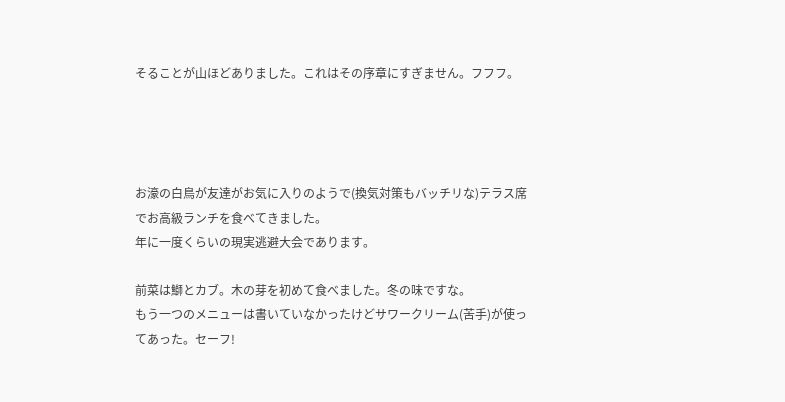そることが山ほどありました。これはその序章にすぎません。フフフ。




お濠の白鳥が友達がお気に入りのようで(換気対策もバッチリな)テラス席でお高級ランチを食べてきました。
年に一度くらいの現実逃避大会であります。

前菜は鰤とカブ。木の芽を初めて食べました。冬の味ですな。
もう一つのメニューは書いていなかったけどサワークリーム(苦手)が使ってあった。セーフ!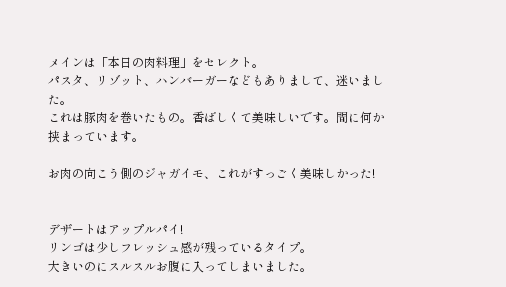メインは「本日の肉料理」をセレクト。
パスタ、リゾット、ハンバーガーなどもありまして、迷いました。
これは豚肉を巻いたもの。香ばしくて美味しいです。間に何か挟まっています。

お肉の向こう側のジャガイモ、これがすっごく美味しかった!


デザートはアップルパイ!
リンゴは少しフレッシュ感が残っているタイプ。
大きいのにスルスルお腹に入ってしまいました。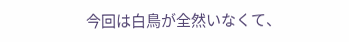今回は白鳥が全然いなくて、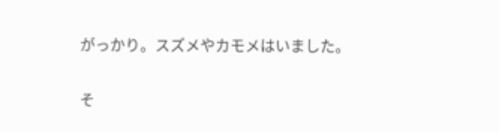がっかり。スズメやカモメはいました。


そ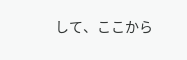して、ここから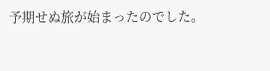予期せぬ旅が始まったのでした。